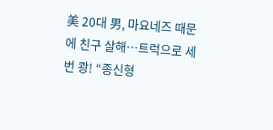美 20대 男, 마요네즈 때문에 친구 살해…트럭으로 세 번 쾅! “종신형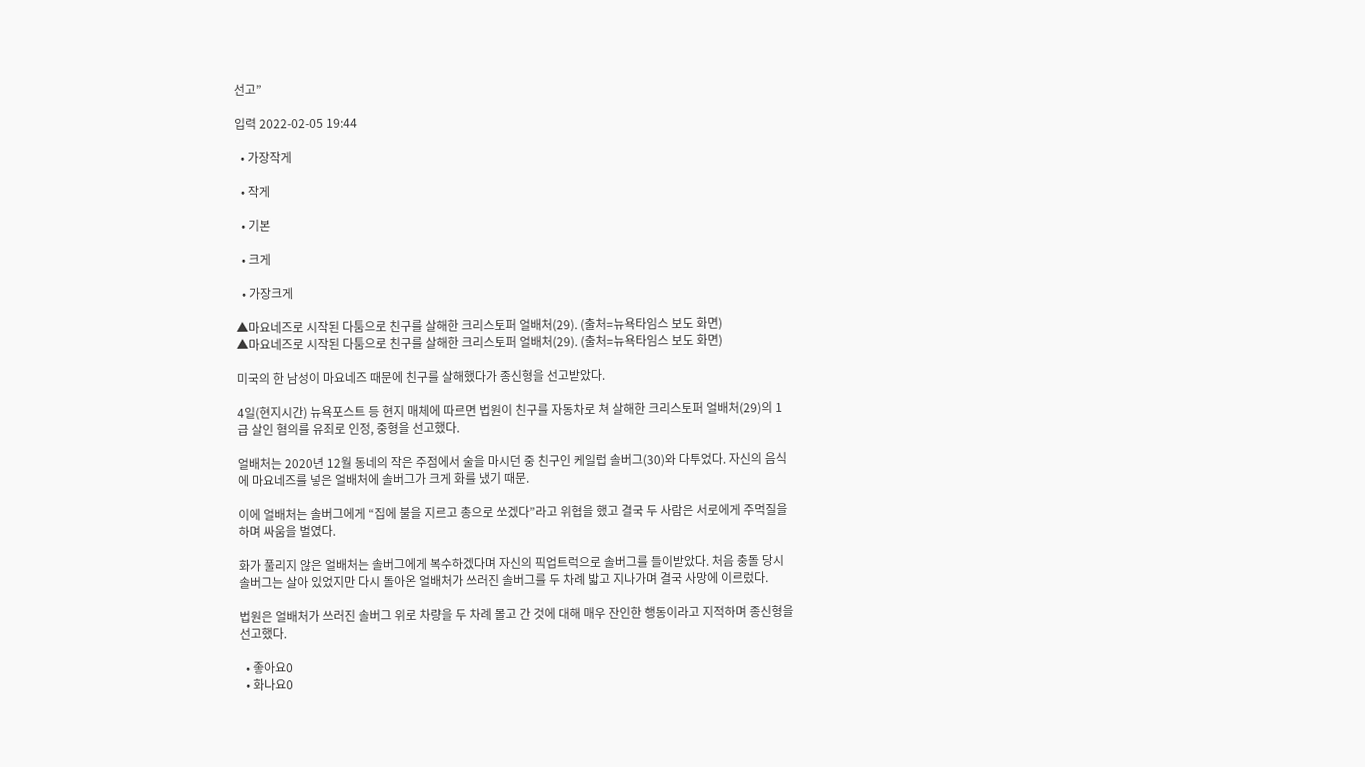선고”

입력 2022-02-05 19:44

  • 가장작게

  • 작게

  • 기본

  • 크게

  • 가장크게

▲마요네즈로 시작된 다툼으로 친구를 살해한 크리스토퍼 얼배처(29). (출처=뉴욕타임스 보도 화면)
▲마요네즈로 시작된 다툼으로 친구를 살해한 크리스토퍼 얼배처(29). (출처=뉴욕타임스 보도 화면)

미국의 한 남성이 마요네즈 때문에 친구를 살해했다가 종신형을 선고받았다.

4일(현지시간) 뉴욕포스트 등 현지 매체에 따르면 법원이 친구를 자동차로 쳐 살해한 크리스토퍼 얼배처(29)의 1급 살인 혐의를 유죄로 인정, 중형을 선고했다.

얼배처는 2020년 12월 동네의 작은 주점에서 술을 마시던 중 친구인 케일럽 솔버그(30)와 다투었다. 자신의 음식에 마요네즈를 넣은 얼배처에 솔버그가 크게 화를 냈기 때문.

이에 얼배처는 솔버그에게 “집에 불을 지르고 총으로 쏘겠다”라고 위협을 했고 결국 두 사람은 서로에게 주먹질을 하며 싸움을 벌였다.

화가 풀리지 않은 얼배처는 솔버그에게 복수하겠다며 자신의 픽업트럭으로 솔버그를 들이받았다. 처음 충돌 당시 솔버그는 살아 있었지만 다시 돌아온 얼배처가 쓰러진 솔버그를 두 차례 밟고 지나가며 결국 사망에 이르렀다.

법원은 얼배처가 쓰러진 솔버그 위로 차량을 두 차례 몰고 간 것에 대해 매우 잔인한 행동이라고 지적하며 종신형을 선고했다.

  • 좋아요0
  • 화나요0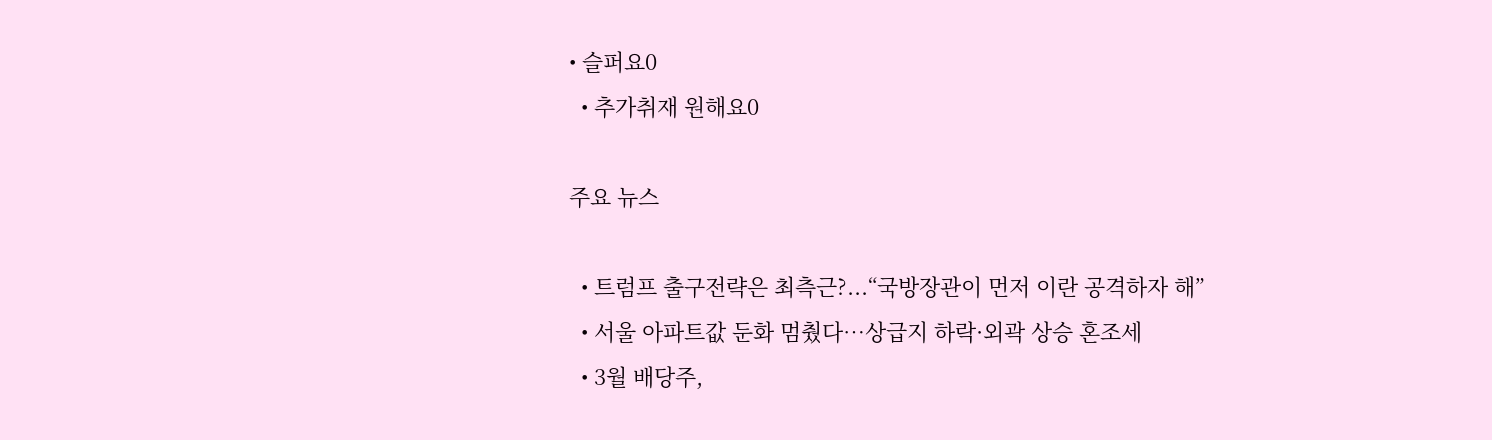• 슬퍼요0
  • 추가취재 원해요0

주요 뉴스

  • 트럼프 출구전략은 최측근?...“국방장관이 먼저 이란 공격하자 해”
  • 서울 아파트값 둔화 멈췄다⋯상급지 하락·외곽 상승 혼조세
  • 3월 배당주,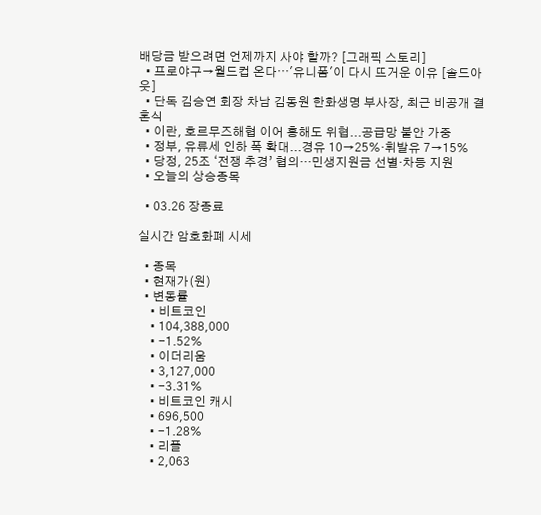배당금 받으려면 언제까지 사야 할까? [그래픽 스토리]
  • 프로야구→월드컵 온다⋯'유니폼'이 다시 뜨거운 이유 [솔드아웃]
  • 단독 김승연 회장 차남 김동원 한화생명 부사장, 최근 비공개 결혼식
  • 이란, 호르무즈해협 이어 홍해도 위협...공급망 불안 가중
  • 정부, 유류세 인하 폭 확대...경유 10→25%·휘발유 7→15%
  • 당정, 25조 ‘전쟁 추경’ 협의…민생지원금 선별·차등 지원
  • 오늘의 상승종목

  • 03.26 장종료

실시간 암호화폐 시세

  • 종목
  • 현재가(원)
  • 변동률
    • 비트코인
    • 104,388,000
    • -1.52%
    • 이더리움
    • 3,127,000
    • -3.31%
    • 비트코인 캐시
    • 696,500
    • -1.28%
    • 리플
    • 2,063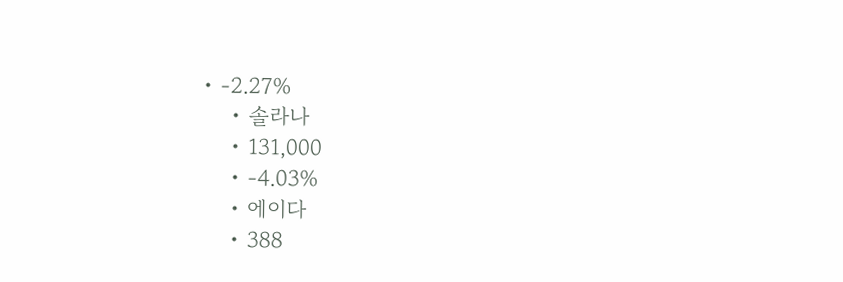• -2.27%
    • 솔라나
    • 131,000
    • -4.03%
    • 에이다
    • 388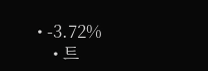• -3.72%
    • 트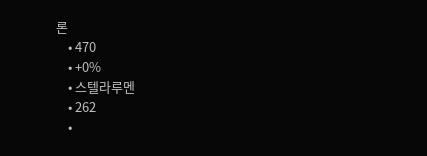론
    • 470
    • +0%
    • 스텔라루멘
    • 262
    •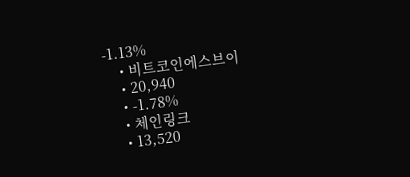-1.13%
    • 비트코인에스브이
    • 20,940
    • -1.78%
    • 체인링크
    • 13,520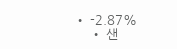• -2.87%
    • 샌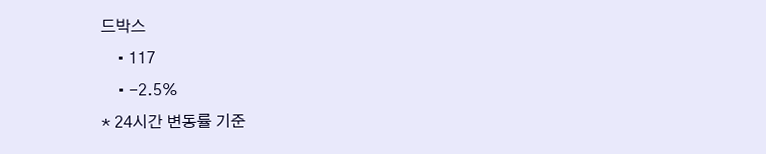드박스
    • 117
    • -2.5%
* 24시간 변동률 기준